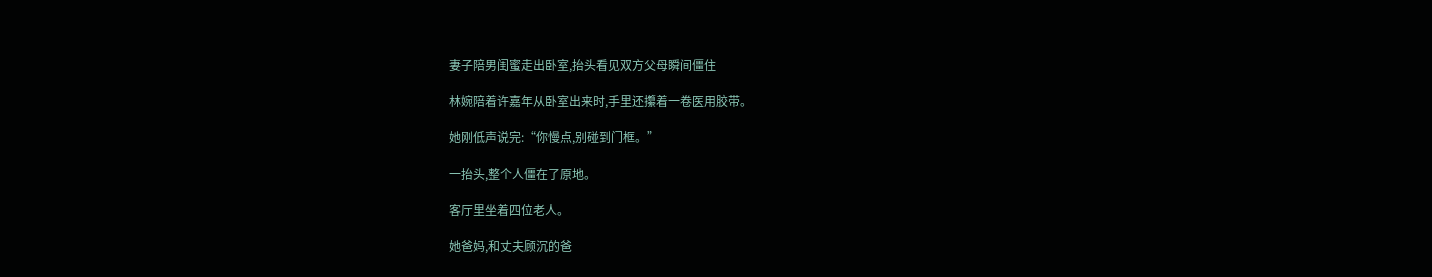妻子陪男闺蜜走出卧室,抬头看见双方父母瞬间僵住

林婉陪着许嘉年从卧室出来时,手里还攥着一卷医用胶带。

她刚低声说完:“你慢点,别碰到门框。”

一抬头,整个人僵在了原地。

客厅里坐着四位老人。

她爸妈,和丈夫顾沉的爸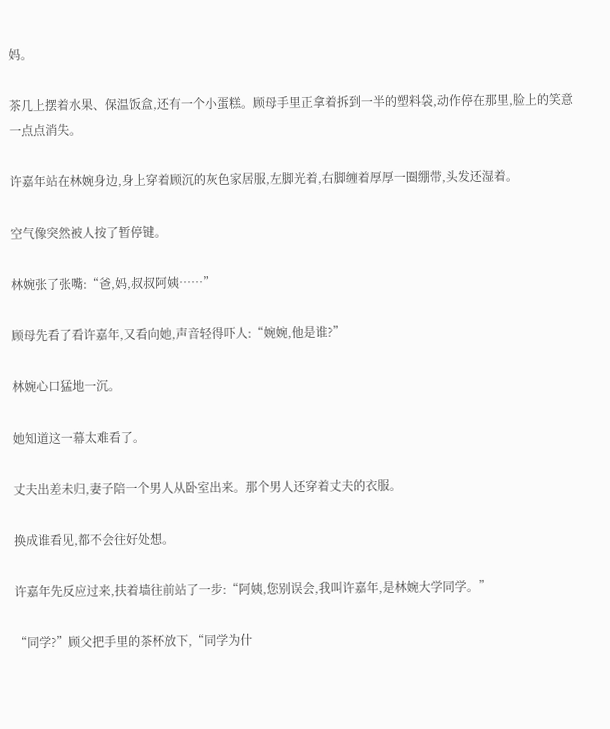妈。

茶几上摆着水果、保温饭盒,还有一个小蛋糕。顾母手里正拿着拆到一半的塑料袋,动作停在那里,脸上的笑意一点点消失。

许嘉年站在林婉身边,身上穿着顾沉的灰色家居服,左脚光着,右脚缠着厚厚一圈绷带,头发还湿着。

空气像突然被人按了暂停键。

林婉张了张嘴:“爸,妈,叔叔阿姨……”

顾母先看了看许嘉年,又看向她,声音轻得吓人:“婉婉,他是谁?”

林婉心口猛地一沉。

她知道这一幕太难看了。

丈夫出差未归,妻子陪一个男人从卧室出来。那个男人还穿着丈夫的衣服。

换成谁看见,都不会往好处想。

许嘉年先反应过来,扶着墙往前站了一步:“阿姨,您别误会,我叫许嘉年,是林婉大学同学。”

“同学?”顾父把手里的茶杯放下,“同学为什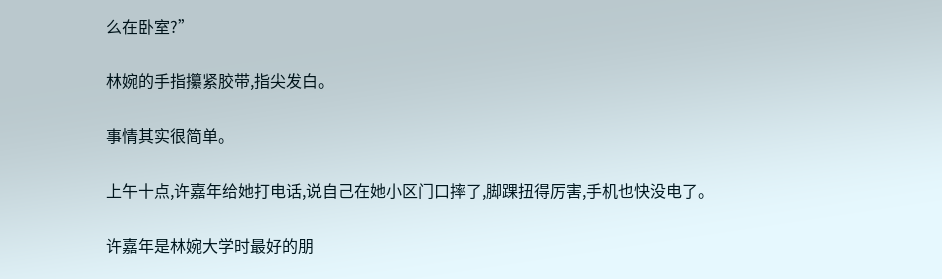么在卧室?”

林婉的手指攥紧胶带,指尖发白。

事情其实很简单。

上午十点,许嘉年给她打电话,说自己在她小区门口摔了,脚踝扭得厉害,手机也快没电了。

许嘉年是林婉大学时最好的朋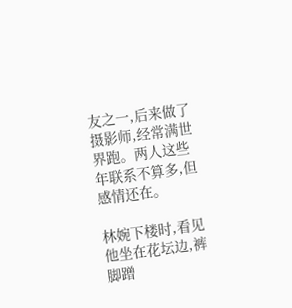友之一,后来做了摄影师,经常满世界跑。两人这些年联系不算多,但感情还在。

林婉下楼时,看见他坐在花坛边,裤脚蹭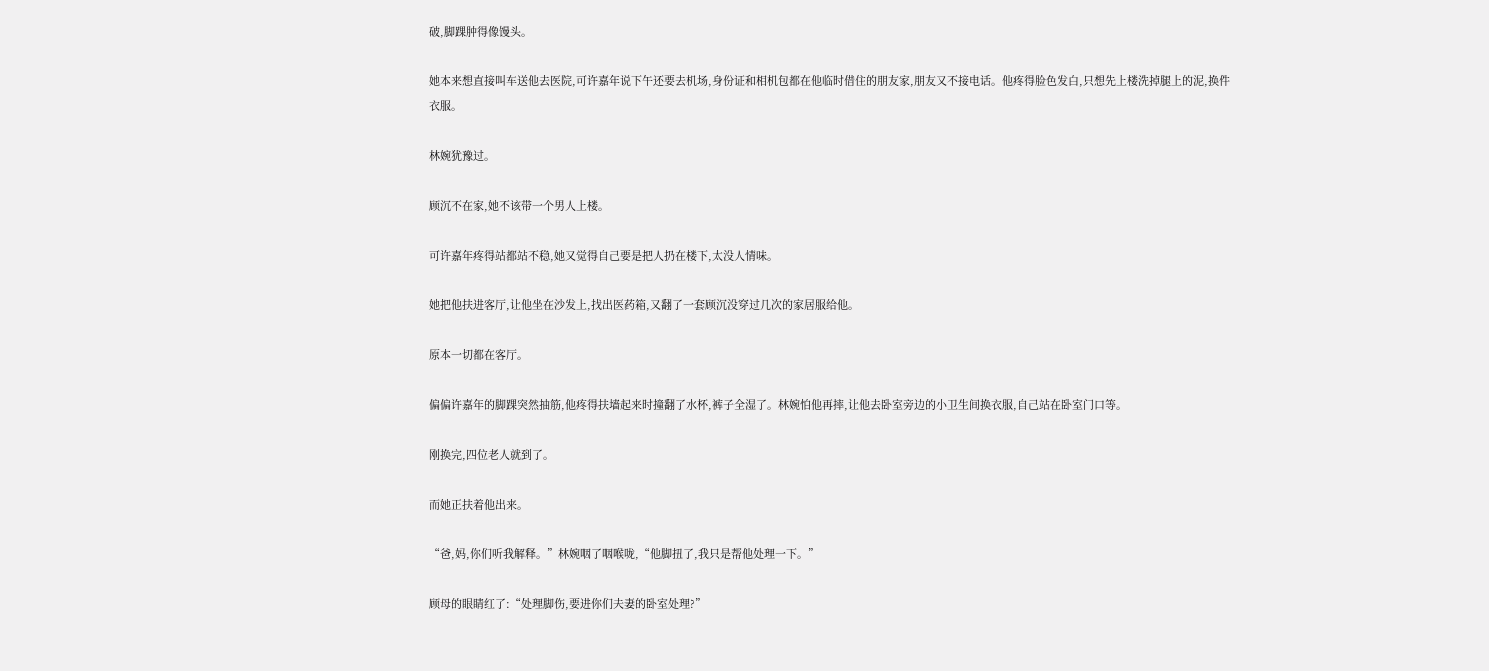破,脚踝肿得像馒头。

她本来想直接叫车送他去医院,可许嘉年说下午还要去机场,身份证和相机包都在他临时借住的朋友家,朋友又不接电话。他疼得脸色发白,只想先上楼洗掉腿上的泥,换件衣服。

林婉犹豫过。

顾沉不在家,她不该带一个男人上楼。

可许嘉年疼得站都站不稳,她又觉得自己要是把人扔在楼下,太没人情味。

她把他扶进客厅,让他坐在沙发上,找出医药箱,又翻了一套顾沉没穿过几次的家居服给他。

原本一切都在客厅。

偏偏许嘉年的脚踝突然抽筋,他疼得扶墙起来时撞翻了水杯,裤子全湿了。林婉怕他再摔,让他去卧室旁边的小卫生间换衣服,自己站在卧室门口等。

刚换完,四位老人就到了。

而她正扶着他出来。

“爸,妈,你们听我解释。”林婉咽了咽喉咙,“他脚扭了,我只是帮他处理一下。”

顾母的眼睛红了:“处理脚伤,要进你们夫妻的卧室处理?”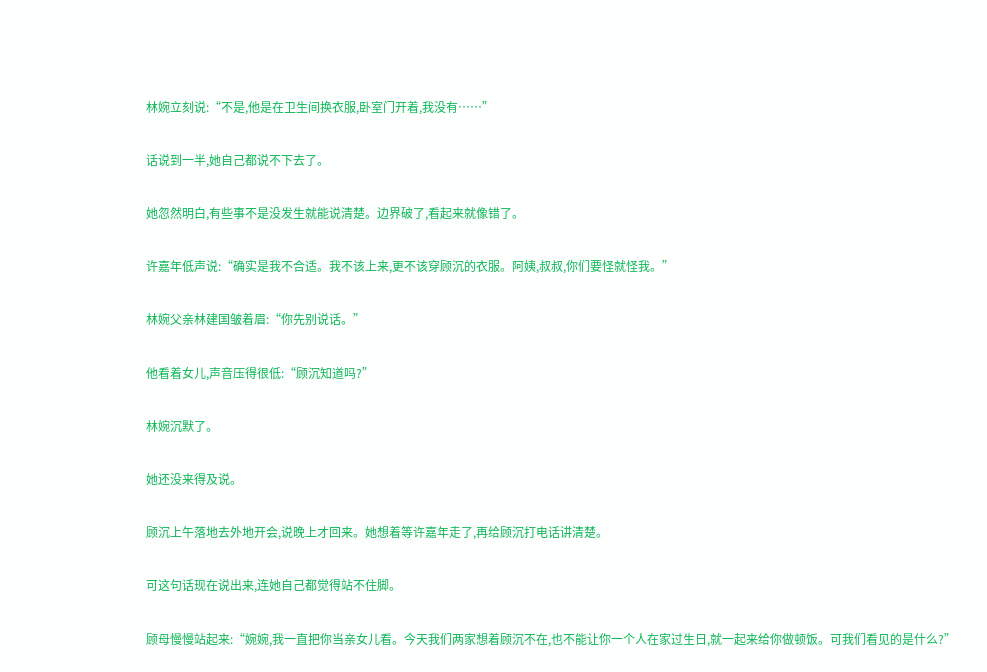林婉立刻说:“不是,他是在卫生间换衣服,卧室门开着,我没有……”

话说到一半,她自己都说不下去了。

她忽然明白,有些事不是没发生就能说清楚。边界破了,看起来就像错了。

许嘉年低声说:“确实是我不合适。我不该上来,更不该穿顾沉的衣服。阿姨,叔叔,你们要怪就怪我。”

林婉父亲林建国皱着眉:“你先别说话。”

他看着女儿,声音压得很低:“顾沉知道吗?”

林婉沉默了。

她还没来得及说。

顾沉上午落地去外地开会,说晚上才回来。她想着等许嘉年走了,再给顾沉打电话讲清楚。

可这句话现在说出来,连她自己都觉得站不住脚。

顾母慢慢站起来:“婉婉,我一直把你当亲女儿看。今天我们两家想着顾沉不在,也不能让你一个人在家过生日,就一起来给你做顿饭。可我们看见的是什么?”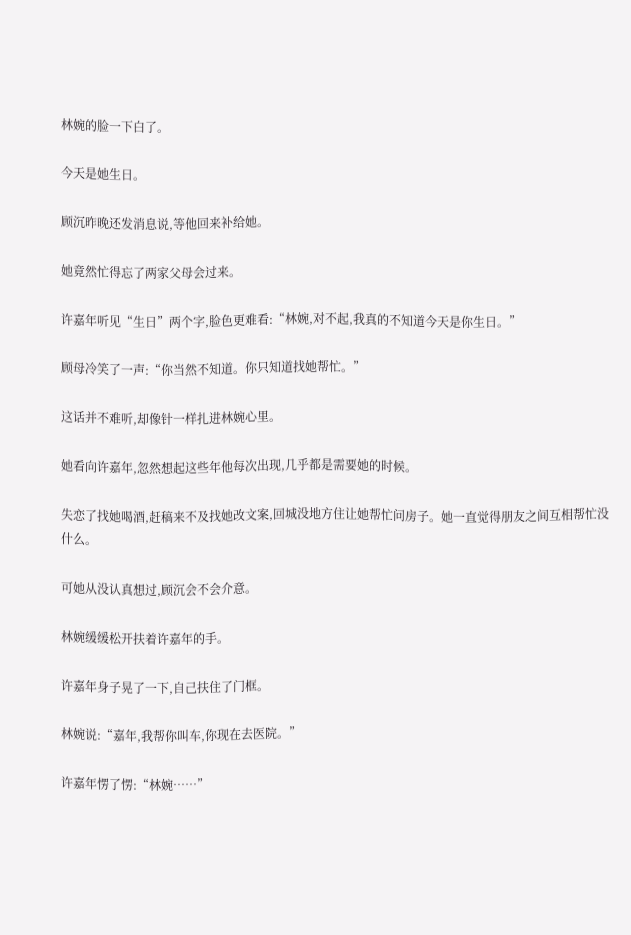林婉的脸一下白了。

今天是她生日。

顾沉昨晚还发消息说,等他回来补给她。

她竟然忙得忘了两家父母会过来。

许嘉年听见“生日”两个字,脸色更难看:“林婉,对不起,我真的不知道今天是你生日。”

顾母冷笑了一声:“你当然不知道。你只知道找她帮忙。”

这话并不难听,却像针一样扎进林婉心里。

她看向许嘉年,忽然想起这些年他每次出现,几乎都是需要她的时候。

失恋了找她喝酒,赶稿来不及找她改文案,回城没地方住让她帮忙问房子。她一直觉得朋友之间互相帮忙没什么。

可她从没认真想过,顾沉会不会介意。

林婉缓缓松开扶着许嘉年的手。

许嘉年身子晃了一下,自己扶住了门框。

林婉说:“嘉年,我帮你叫车,你现在去医院。”

许嘉年愣了愣:“林婉……”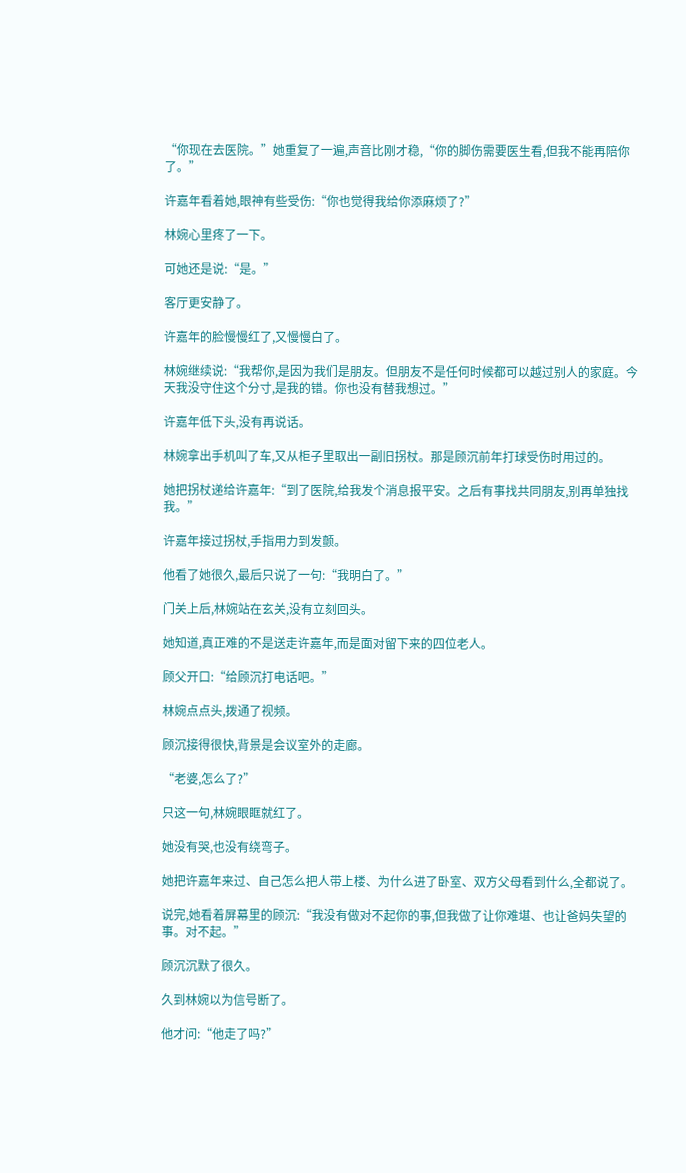“你现在去医院。”她重复了一遍,声音比刚才稳,“你的脚伤需要医生看,但我不能再陪你了。”

许嘉年看着她,眼神有些受伤:“你也觉得我给你添麻烦了?”

林婉心里疼了一下。

可她还是说:“是。”

客厅更安静了。

许嘉年的脸慢慢红了,又慢慢白了。

林婉继续说:“我帮你,是因为我们是朋友。但朋友不是任何时候都可以越过别人的家庭。今天我没守住这个分寸,是我的错。你也没有替我想过。”

许嘉年低下头,没有再说话。

林婉拿出手机叫了车,又从柜子里取出一副旧拐杖。那是顾沉前年打球受伤时用过的。

她把拐杖递给许嘉年:“到了医院,给我发个消息报平安。之后有事找共同朋友,别再单独找我。”

许嘉年接过拐杖,手指用力到发颤。

他看了她很久,最后只说了一句:“我明白了。”

门关上后,林婉站在玄关,没有立刻回头。

她知道,真正难的不是送走许嘉年,而是面对留下来的四位老人。

顾父开口:“给顾沉打电话吧。”

林婉点点头,拨通了视频。

顾沉接得很快,背景是会议室外的走廊。

“老婆,怎么了?”

只这一句,林婉眼眶就红了。

她没有哭,也没有绕弯子。

她把许嘉年来过、自己怎么把人带上楼、为什么进了卧室、双方父母看到什么,全都说了。

说完,她看着屏幕里的顾沉:“我没有做对不起你的事,但我做了让你难堪、也让爸妈失望的事。对不起。”

顾沉沉默了很久。

久到林婉以为信号断了。

他才问:“他走了吗?”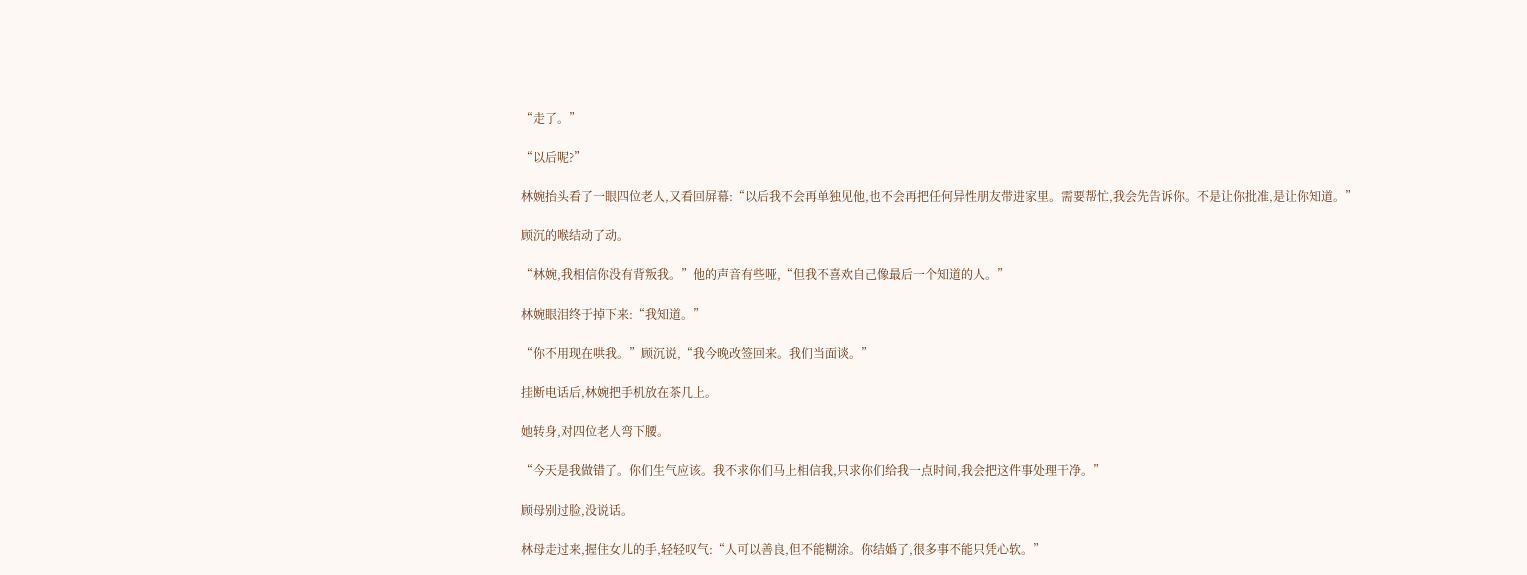“走了。”

“以后呢?”

林婉抬头看了一眼四位老人,又看回屏幕:“以后我不会再单独见他,也不会再把任何异性朋友带进家里。需要帮忙,我会先告诉你。不是让你批准,是让你知道。”

顾沉的喉结动了动。

“林婉,我相信你没有背叛我。”他的声音有些哑,“但我不喜欢自己像最后一个知道的人。”

林婉眼泪终于掉下来:“我知道。”

“你不用现在哄我。”顾沉说,“我今晚改签回来。我们当面谈。”

挂断电话后,林婉把手机放在茶几上。

她转身,对四位老人弯下腰。

“今天是我做错了。你们生气应该。我不求你们马上相信我,只求你们给我一点时间,我会把这件事处理干净。”

顾母别过脸,没说话。

林母走过来,握住女儿的手,轻轻叹气:“人可以善良,但不能糊涂。你结婚了,很多事不能只凭心软。”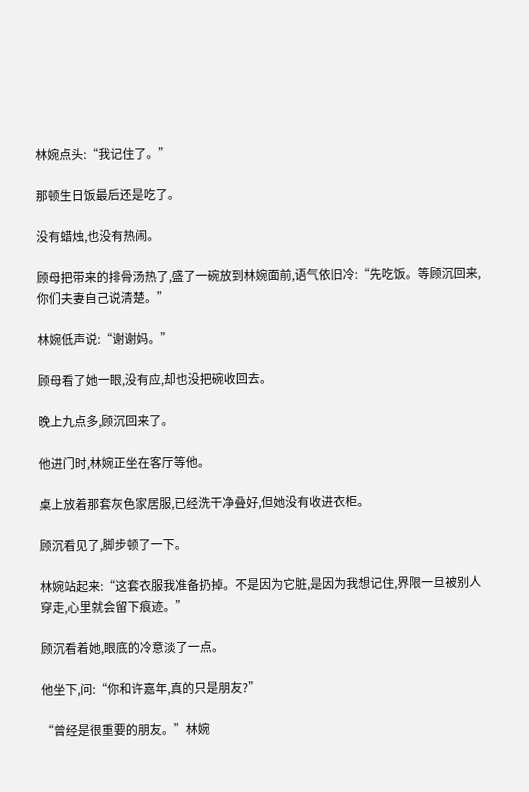林婉点头:“我记住了。”

那顿生日饭最后还是吃了。

没有蜡烛,也没有热闹。

顾母把带来的排骨汤热了,盛了一碗放到林婉面前,语气依旧冷:“先吃饭。等顾沉回来,你们夫妻自己说清楚。”

林婉低声说:“谢谢妈。”

顾母看了她一眼,没有应,却也没把碗收回去。

晚上九点多,顾沉回来了。

他进门时,林婉正坐在客厅等他。

桌上放着那套灰色家居服,已经洗干净叠好,但她没有收进衣柜。

顾沉看见了,脚步顿了一下。

林婉站起来:“这套衣服我准备扔掉。不是因为它脏,是因为我想记住,界限一旦被别人穿走,心里就会留下痕迹。”

顾沉看着她,眼底的冷意淡了一点。

他坐下,问:“你和许嘉年,真的只是朋友?”

“曾经是很重要的朋友。”林婉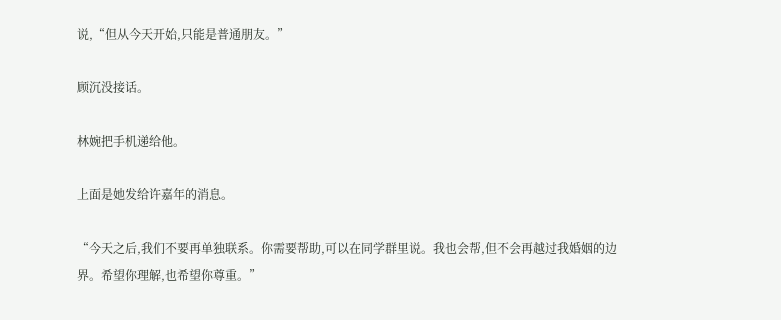说,“但从今天开始,只能是普通朋友。”

顾沉没接话。

林婉把手机递给他。

上面是她发给许嘉年的消息。

“今天之后,我们不要再单独联系。你需要帮助,可以在同学群里说。我也会帮,但不会再越过我婚姻的边界。希望你理解,也希望你尊重。”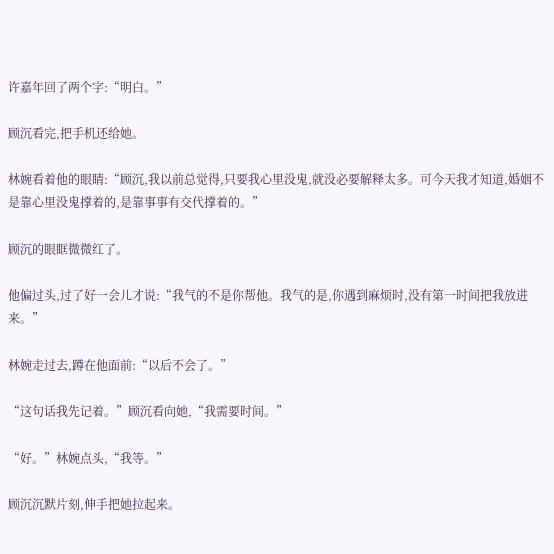许嘉年回了两个字:“明白。”

顾沉看完,把手机还给她。

林婉看着他的眼睛:“顾沉,我以前总觉得,只要我心里没鬼,就没必要解释太多。可今天我才知道,婚姻不是靠心里没鬼撑着的,是靠事事有交代撑着的。”

顾沉的眼眶微微红了。

他偏过头,过了好一会儿才说:“我气的不是你帮他。我气的是,你遇到麻烦时,没有第一时间把我放进来。”

林婉走过去,蹲在他面前:“以后不会了。”

“这句话我先记着。”顾沉看向她,“我需要时间。”

“好。”林婉点头,“我等。”

顾沉沉默片刻,伸手把她拉起来。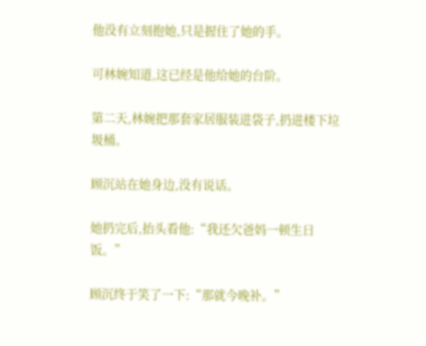他没有立刻抱她,只是握住了她的手。

可林婉知道,这已经是他给她的台阶。

第二天,林婉把那套家居服装进袋子,扔进楼下垃圾桶。

顾沉站在她身边,没有说话。

她扔完后,抬头看他:“我还欠爸妈一顿生日饭。”

顾沉终于笑了一下:“那就今晚补。”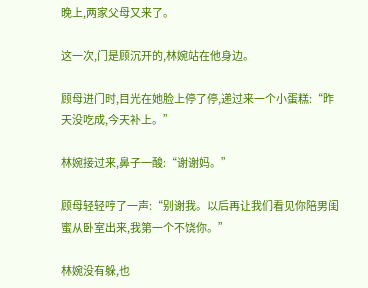晚上,两家父母又来了。

这一次,门是顾沉开的,林婉站在他身边。

顾母进门时,目光在她脸上停了停,递过来一个小蛋糕:“昨天没吃成,今天补上。”

林婉接过来,鼻子一酸:“谢谢妈。”

顾母轻轻哼了一声:“别谢我。以后再让我们看见你陪男闺蜜从卧室出来,我第一个不饶你。”

林婉没有躲,也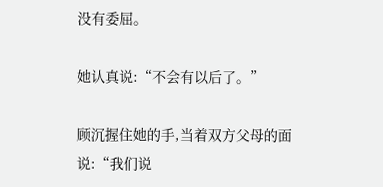没有委屈。

她认真说:“不会有以后了。”

顾沉握住她的手,当着双方父母的面说:“我们说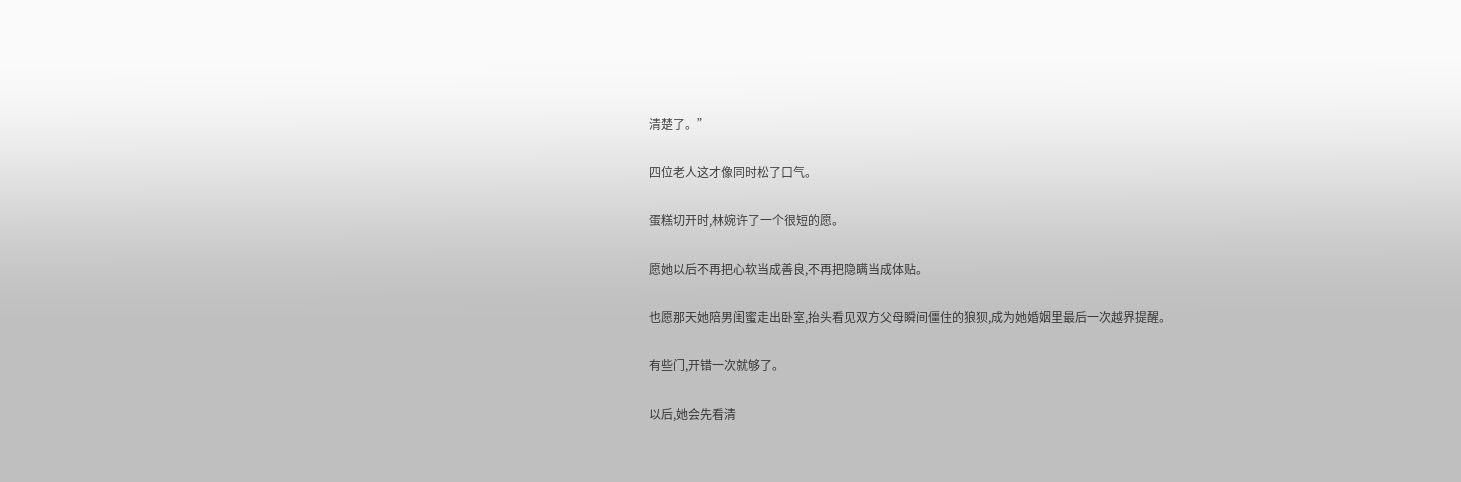清楚了。”

四位老人这才像同时松了口气。

蛋糕切开时,林婉许了一个很短的愿。

愿她以后不再把心软当成善良,不再把隐瞒当成体贴。

也愿那天她陪男闺蜜走出卧室,抬头看见双方父母瞬间僵住的狼狈,成为她婚姻里最后一次越界提醒。

有些门,开错一次就够了。

以后,她会先看清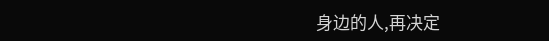身边的人,再决定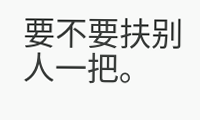要不要扶别人一把。